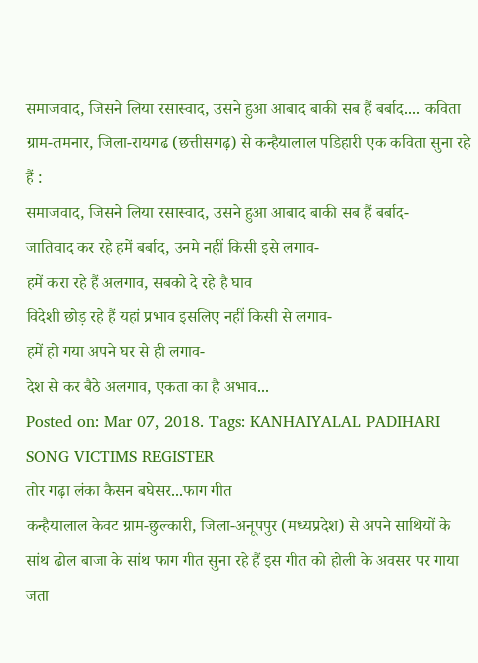समाजवाद, जिसने लिया रसास्वाद, उसने हुआ आबाद बाकी सब हैं बर्बाद.... कविता
ग्राम-तमनार, जिला-रायगढ (छत्तीसगढ़) से कन्हैयालाल पडिहारी एक कविता सुना रहे हैं :
समाजवाद, जिसने लिया रसास्वाद, उसने हुआ आबाद बाकी सब हैं बर्बाद-
जातिवाद कर रहे हमें बर्बाद, उनमे नहीं किसी इसे लगाव-
हमें करा रहे हैं अलगाव, सबको दे रहे है घाव
विदेशी छोड़ रहे हैं यहां प्रभाव इसलिए नहीं किसी से लगाव-
हमें हो गया अपने घर से ही लगाव-
देश से कर बैठे अलगाव, एकता का है अभाव...
Posted on: Mar 07, 2018. Tags: KANHAIYALAL PADIHARI SONG VICTIMS REGISTER
तोर गढ़ा लंका कैसन बघेसर...फाग गीत
कन्हैयालाल केवट ग्राम-छुल्कारी, जिला-अनूपपुर (मध्यप्रदेश) से अपने साथियों के सांथ ढोल बाजा के सांथ फाग गीत सुना रहे हैं इस गीत को होली के अवसर पर गाया जता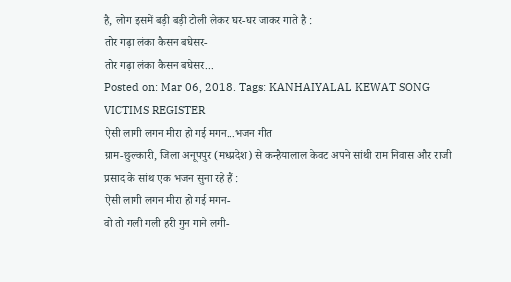है, लोग इसमें बड़ी बड़ी टोली लेकर घर-घर जाकर गाते है :
तोर गढ़ा लंका कैसन बघेसर-
तोर गढ़ा लंका कैसन बघेसर...
Posted on: Mar 06, 2018. Tags: KANHAIYALAL KEWAT SONG VICTIMS REGISTER
ऐसी लागी लगन मीरा हो गई मगन...भजन गीत
ग्राम-छुल्कारी, जिला अनूपपुर (मध्प्रदेश) से कन्हैयालाल केवट अपने सांथी राम निवास और राजी प्रसाद के सांथ एक भजन सुना रहे हैं :
ऐसी लागी लगन मीरा हो गई मगन-
वो तो गली गली हरी गुन गाने लगी-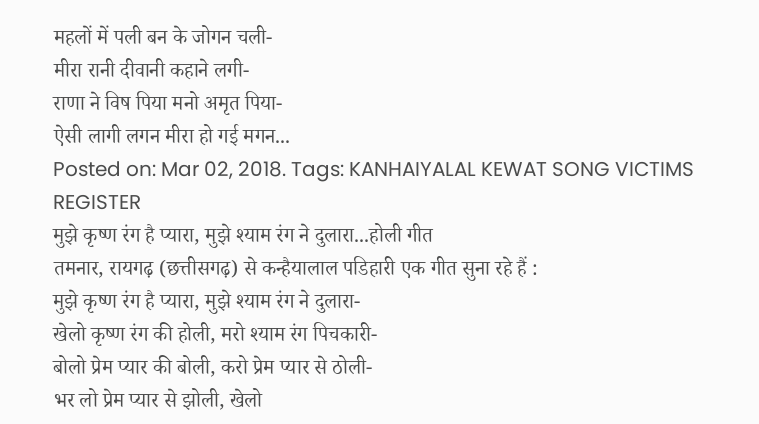महलों में पली बन के जोगन चली-
मीरा रानी दीवानी कहाने लगी-
राणा ने विष पिया मनो अमृत पिया-
ऐसी लागी लगन मीरा हो गई मगन...
Posted on: Mar 02, 2018. Tags: KANHAIYALAL KEWAT SONG VICTIMS REGISTER
मुझे कृष्ण रंग है प्यारा, मुझे श्याम रंग ने दुलारा...होली गीत
तमनार, रायगढ़ (छत्तीसगढ़) से कन्हैयालाल पडिहारी एक गीत सुना रहे हैं :
मुझे कृष्ण रंग है प्यारा, मुझे श्याम रंग ने दुलारा-
खेलो कृष्ण रंग की होली, मरो श्याम रंग पिचकारी-
बोलो प्रेम प्यार की बोली, करो प्रेम प्यार से ठोली-
भर लो प्रेम प्यार से झोली, खेलो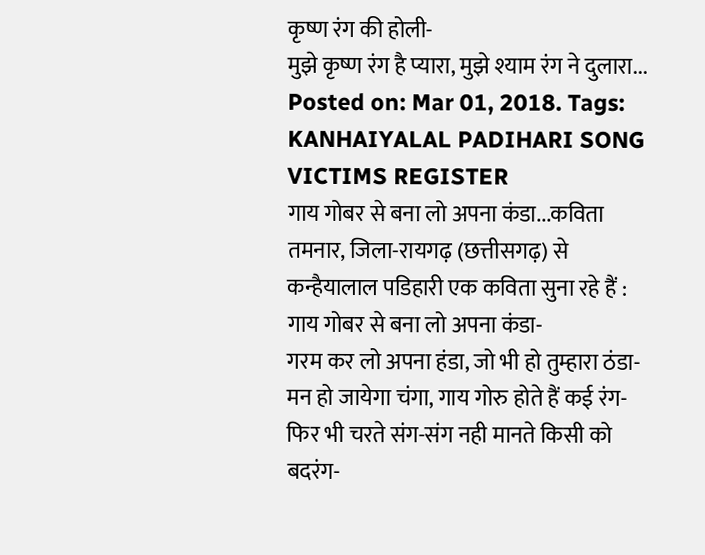कृष्ण रंग की होली-
मुझे कृष्ण रंग है प्यारा, मुझे श्याम रंग ने दुलारा...
Posted on: Mar 01, 2018. Tags: KANHAIYALAL PADIHARI SONG VICTIMS REGISTER
गाय गोबर से बना लो अपना कंडा...कविता
तमनार, जिला-रायगढ़ (छत्तीसगढ़) से कन्हैयालाल पडिहारी एक कविता सुना रहे हैं :
गाय गोबर से बना लो अपना कंडा-
गरम कर लो अपना हंडा, जो भी हो तुम्हारा ठंडा-
मन हो जायेगा चंगा, गाय गोरु होते हैं कई रंग-
फिर भी चरते संग-संग नही मानते किसी को बदरंग-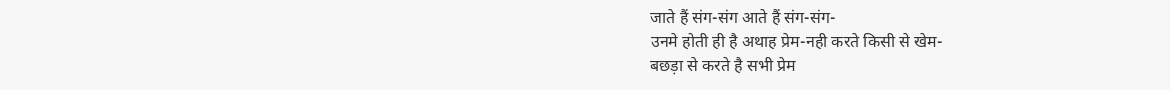जाते हैं संग-संग आते हैं संग-संग-
उनमे होती ही है अथाह प्रेम-नही करते किसी से खेम-
बछड़ा से करते है सभी प्रेम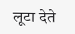लूटा देते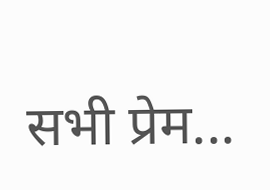सभी प्रेम...